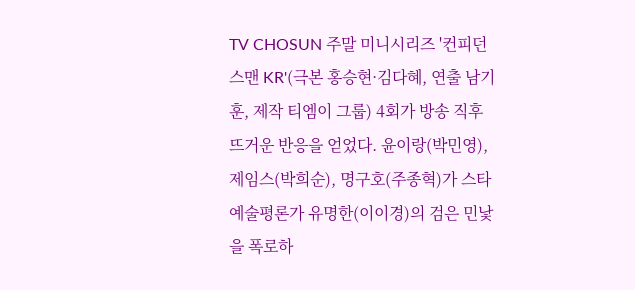TV CHOSUN 주말 미니시리즈 '컨피던스맨 KR'(극본 홍승현·김다혜, 연출 남기훈, 제작 티엠이 그룹) 4회가 방송 직후 뜨거운 반응을 얻었다. 윤이랑(박민영), 제임스(박희순), 명구호(주종혁)가 스타 예술평론가 유명한(이이경)의 검은 민낯을 폭로하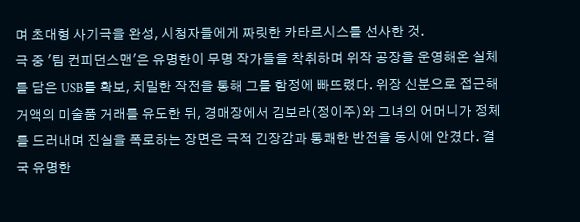며 초대형 사기극을 완성, 시청자들에게 짜릿한 카타르시스를 선사한 것.
극 중 '팀 컨피던스맨'은 유명한이 무명 작가들을 착취하며 위작 공장을 운영해온 실체를 담은 USB를 확보, 치밀한 작전을 통해 그를 함정에 빠뜨렸다. 위장 신분으로 접근해 거액의 미술품 거래를 유도한 뒤, 경매장에서 김보라(정이주)와 그녀의 어머니가 정체를 드러내며 진실을 폭로하는 장면은 극적 긴장감과 통쾌한 반전을 동시에 안겼다. 결국 유명한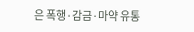은 폭행·감금·마약 유통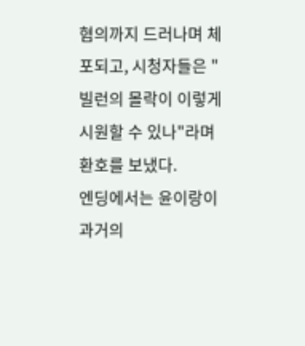혐의까지 드러나며 체포되고, 시청자들은 "빌런의 몰락이 이렇게 시원할 수 있나"라며 환호를 보냈다.
엔딩에서는 윤이랑이 과거의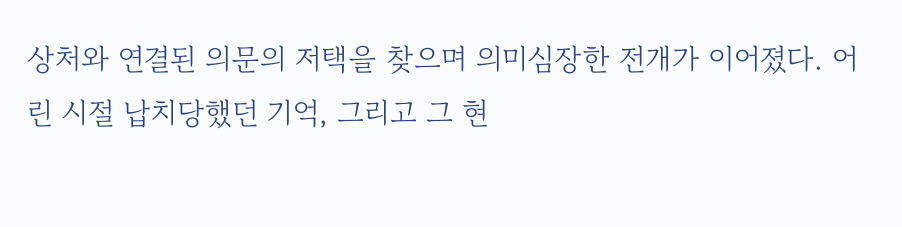상처와 연결된 의문의 저택을 찾으며 의미심장한 전개가 이어졌다. 어린 시절 납치당했던 기억, 그리고 그 현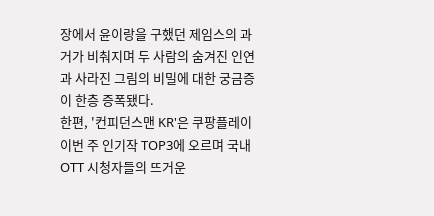장에서 윤이랑을 구했던 제임스의 과거가 비춰지며 두 사람의 숨겨진 인연과 사라진 그림의 비밀에 대한 궁금증이 한층 증폭됐다.
한편, '컨피던스맨 KR'은 쿠팡플레이 이번 주 인기작 TOP3에 오르며 국내 OTT 시청자들의 뜨거운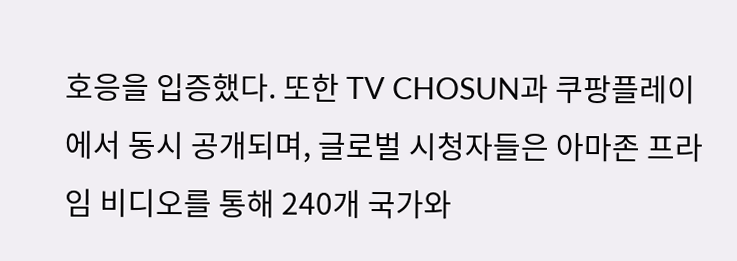호응을 입증했다. 또한 TV CHOSUN과 쿠팡플레이에서 동시 공개되며, 글로벌 시청자들은 아마존 프라임 비디오를 통해 240개 국가와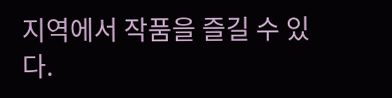지역에서 작품을 즐길 수 있다.